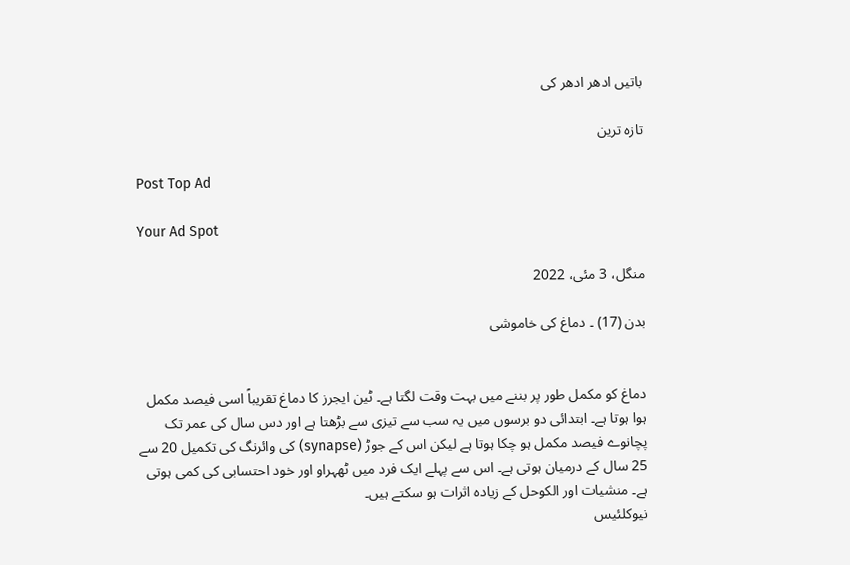باتیں ادھر ادھر کی

تازہ ترین

Post Top Ad

Your Ad Spot

منگل، 3 مئی، 2022

بدن (17) ۔ دماغ کی خاموشی


دماغ کو مکمل طور پر بننے میں بہت وقت لگتا ہے۔ ٹین ایجرز کا دماغ تقریباً اسی فیصد مکمل ہوا ہوتا ہے۔ ابتدائی دو برسوں میں یہ سب سے تیزی سے بڑھتا ہے اور دس سال کی عمر تک پچانوے فیصد مکمل ہو چکا ہوتا ہے لیکن اس کے جوڑ (synapse) کی وائرنگ کی تکمیل 20 سے 25 سال کے درمیان ہوتی ہے۔ اس سے پہلے ایک فرد میں ٹھہراو اور خود احتسابی کی کمی ہوتی ہے۔ منشیات اور الکوحل کے زیادہ اثرات ہو سکتے ہیں۔
نیوکلئیس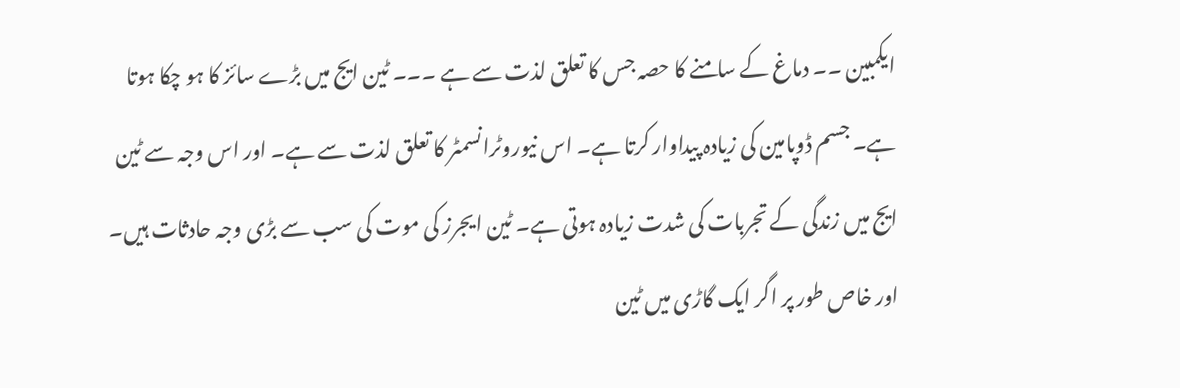ایکمبین ۔۔ دماغ کے سامنے کا حصہ جس کا تعلق لذت سے ہے ۔۔۔ ٹین ایج میں بڑے سائز کا ہو چکا ہوتا ہے۔ جسم ڈوپامین کی زیادہ پیداوار کرتا ہے۔ اس نیوروٹرانسمٹر کا تعلق لذت سے ہے۔ اور اس وجہ سے ٹین ایج میں زندگی کے تجربات کی شدت زیادہ ہوتی ہے۔ ٹین ایجرز کی موت کی سب سے بڑی وجہ حادثات ہیں۔ اور خاص طور پر اگر ایک گاڑی میں ٹین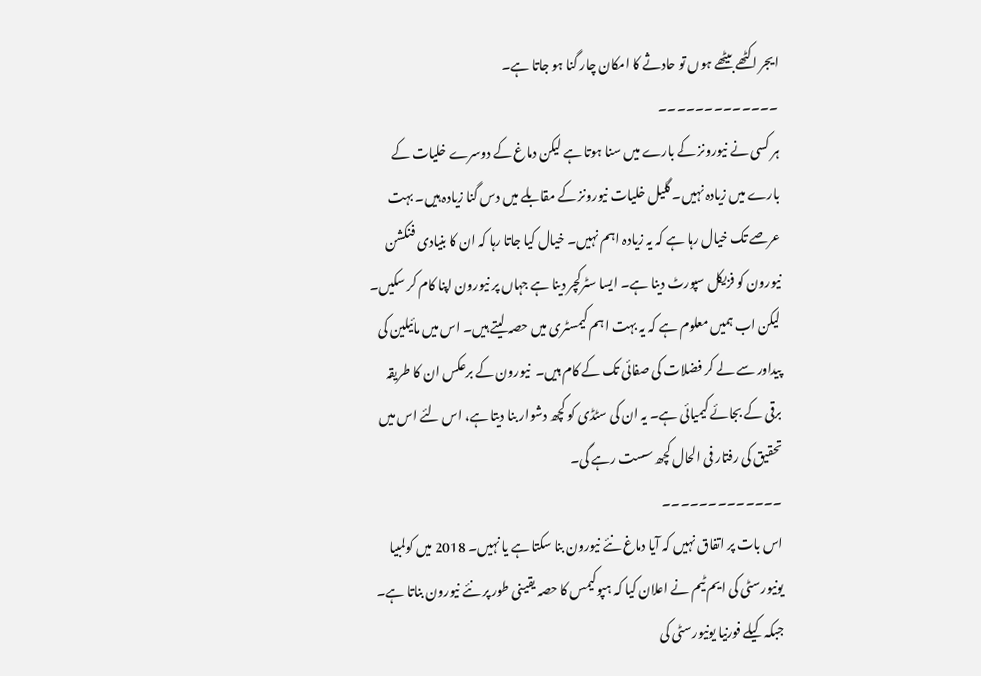ایجر اکٹھے بیٹھے ہوں تو حادثے کا امکان چار گنا ہو جاتا ہے۔
۔۔۔۔۔۔۔۔۔۔۔۔۔
ہر کسی نے نیورونز کے بارے میں سنا ہوتا ہے لیکن دماغ کے دوسرے خلیات کے بارے میں زیادہ نہیں۔ گلیل خلیات نیورونز کے مقابلے میں دس گنا زیادہ ہیں۔ بہت عرصے تک خیال رہا ہے کہ یہ زیادہ اہم نہیں۔ خیال کیا جاتا رہا کہ ان کا بنیادی فنکشن نیورون کو فزیکل سپورٹ دینا ہے۔ ایسا سٹرکچر دینا ہے جہاں پر نیورون اپنا کام کر سکیں۔ لیکن اب ہمیں معلوم ہے کہ یہ بہت اہم کیمسٹری میں حصہ لیتے ہیں۔ اس میں مائیلین کی پیداور سے لے کر فضلات کی صفائی تک کے کام ہیں۔  نیورون کے برعکس ان کا طریقہ برقی کے بجائے کیمیائی ہے۔ یہ ان کی سٹڈی کو کچھ دشوار بنا دیتا ہے، اس لئے اس میں تحقیق کی رفتار فی الحال کچھ سست رہے گی۔
۔۔۔۔۔۔۔۔۔۔۔۔۔
اس بات پر اتفاق نہیں کہ آیا دماغ نئے نیورون بنا سکتا ہے یا نہیں۔ 2018 میں کولمبیا یونیورسٹی کی ایم ٹیم نے اعلان کیا کہ ہپوکیمس کا حصہ یقینی طور پر نئے نیورون بناتا ہے۔ جبکہ کیلے فورنیا یونیورسٹی کی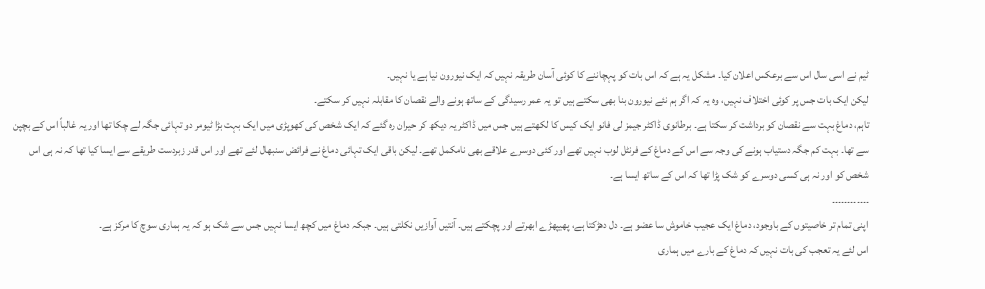ٹیم نے اسی سال اس سے برعکس اعلان کیا۔ مشکل یہ ہے کہ اس بات کو پہچاننے کا کوئی آسان طریقہ نہیں کہ ایک نیورون نیا ہے یا نہیں۔
لیکن ایک بات جس پر کوئی اختلاف نہیں، وہ یہ کہ اگر ہم نئے نیورون بنا بھی سکتے ہیں تو یہ عمر رسیدگی کے ساتھ ہونے والے نقصان کا مقابلہ نہیں کر سکتے۔
تاہم، دماغ بہت سے نقصان کو برداشت کر سکتا ہے۔ برطانوی ڈاکٹر جیمز لی فانو ایک کیس کا لکھتے ہیں جس میں ڈاکٹر یہ دیکھ کر حیران رہ گئے کہ ایک شخص کی کھوپڑی میں ایک بہت بڑا ٹیومر دو تہائی جگہ لے چکا تھا اور یہ غالباً اس کے بچپن سے تھا۔ بہت کم جگہ دستیاب ہونے کی وجہ سے اس کے دماغ کے فرنٹل لوب نہیں تھے اور کئی دوسرے علاقے بھی نامکمل تھے۔ لیکن باقی ایک تہائی دماغ نے فرائض سنبھال لئے تھے اور اس قدر زبردست طریقے سے ایسا کیا تھا کہ نہ ہی اس شخص کو اور نہ ہی کسی دوسرے کو شک پڑا تھا کہ اس کے ساتھ ایسا ہے۔
۔۔۔۔۔۔۔۔۔۔۔۔
اپنی تمام تر خاصیتوں کے باوجود، دماغ ایک عجیب خاموش سا عضو ہے۔ دل دھڑکتا ہے، پھیپھڑے ابھرتے اور پچکتے ہیں۔ آنتیں آوازیں نکلتی ہیں۔ جبکہ دماغ میں کچھ ایسا نہیں جس سے شک ہو کہ یہ ہماری سوچ کا مرکز ہے۔
اس لئے یہ تعجب کی بات نہیں کہ دماغ کے بارے میں ہماری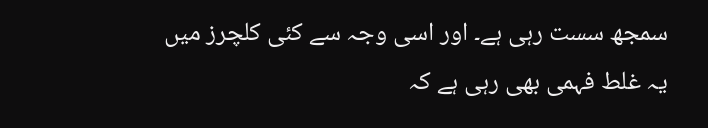سمجھ سست رہی ہے۔ اور اسی وجہ سے کئی کلچرز میں یہ غلط فہمی بھی رہی ہے کہ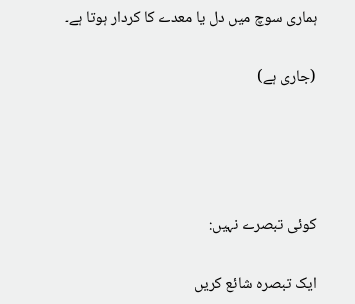ہماری سوچ میں دل یا معدے کا کردار ہوتا ہے۔

(جاری ہے)




کوئی تبصرے نہیں:

ایک تبصرہ شائع کریں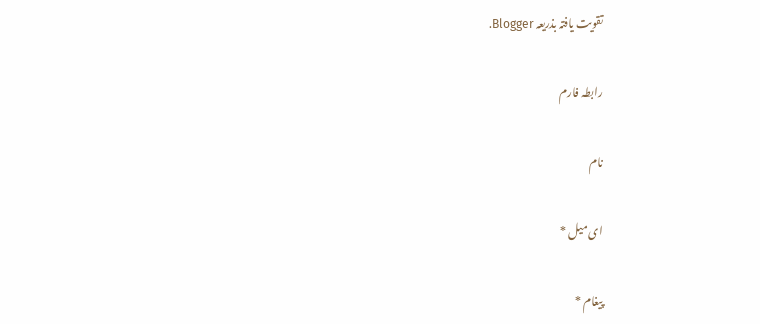تقویت یافتہ بذریعہ Blogger.

رابطہ فارم

نام

ای میل *

پیغام *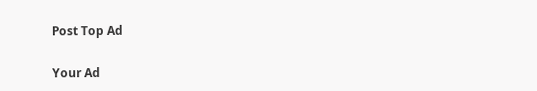Post Top Ad

Your Ad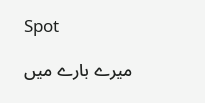Spot

میرے بارے میں